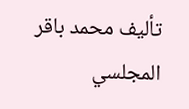تأليف محمد باقر المجلسي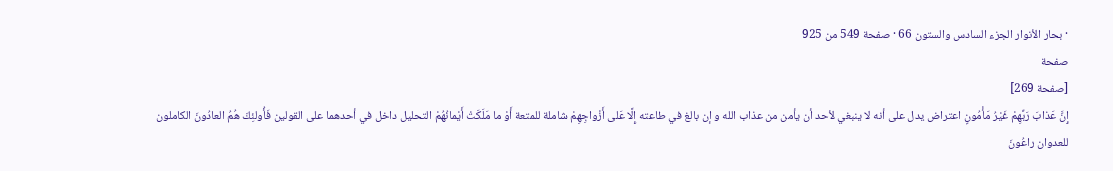· بحار الأنوار الجزء السادس والستون 66 · صفحة 549 من 925
صفحة
[صفحة 269]
إِنَّ عَذابَ رَبِّهِمْ غَيْرُ مَأْمُونٍ اعتراض يدل على أنه لا ينبغي لأحد أن يأمن من عذاب الله و إن بالغ في طاعته إِلَّا عَلى أَزْواجِهِمْ شاملة للمتعة أَوْ ما مَلَكَتْ أَيْمانُهُمْ التحليل داخل في أحدهما على القولين فَأُولئِكَ هُمُ العادُونَ الكاملون للعدوان راعُونَ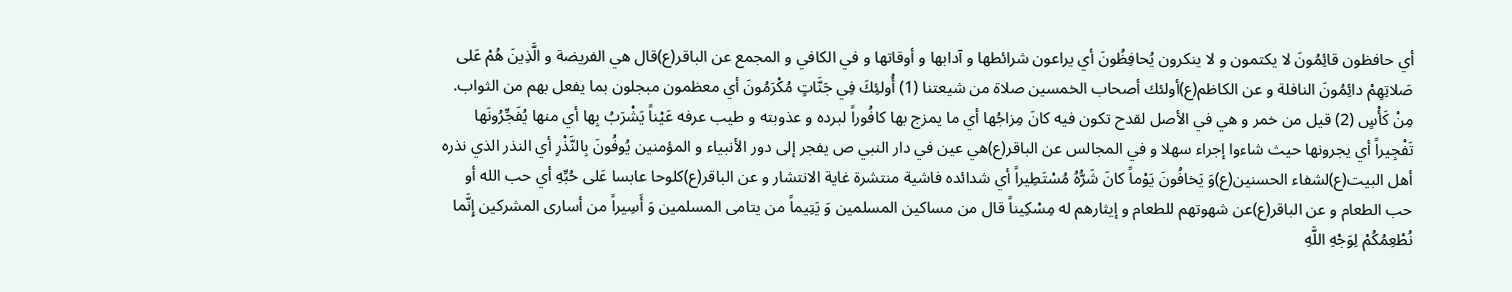أي حافظون قائِمُونَ لا يكتمون و لا ينكرون يُحافِظُونَ أي يراعون شرائطها و آدابها و أوقاتها و في الكافي و المجمع عن الباقر(ع)قال هي الفريضة و الَّذِينَ هُمْ عَلى صَلاتِهِمْ دائِمُونَ النافلة و عن الكاظم(ع)أولئك أصحاب الخمسين صلاة من شيعتنا (1) أُولئِكَ فِي جَنَّاتٍ مُكْرَمُونَ أي معظمون مبجلون بما يفعل بهم من الثواب.
مِنْ كَأْسٍ (2) قيل من خمر و هي في الأصل لقدح تكون فيه كانَ مِزاجُها أي ما يمزج بها كافُوراً لبرده و عذوبته و طيب عرفه عَيْناً يَشْرَبُ بِها أي منها يُفَجِّرُونَها تَفْجِيراً أي يجرونها حيث شاءوا إجراء سهلا و في المجالس عن الباقر(ع)هي عين في دار النبي ص يفجر إلى دور الأنبياء و المؤمنين يُوفُونَ بِالنَّذْرِ أي النذر الذي نذره أهل البيت(ع)لشفاء الحسنين(ع)وَ يَخافُونَ يَوْماً كانَ شَرُّهُ مُسْتَطِيراً أي شدائده فاشية منتشرة غاية الانتشار و عن الباقر(ع)كلوحا عابسا عَلى حُبِّهِ أي حب الله أو حب الطعام و عن الباقر(ع)عن شهوتهم للطعام و إيثارهم له مِسْكِيناً قال من مساكين المسلمين وَ يَتِيماً من يتامى المسلمين وَ أَسِيراً من أسارى المشركين إِنَّما نُطْعِمُكُمْ لِوَجْهِ اللَّهِ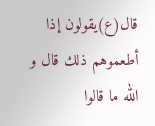قال(ع)يقولون إذا أطعموهم ذلك قال و الله ما قالوا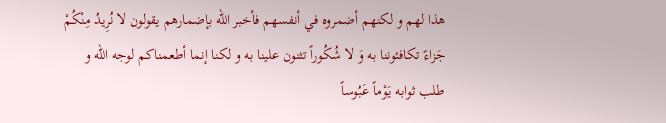هذا لهم و لكنهم أضمروه في أنفسهم فأخبر الله بإضمارهم يقولون لا نُرِيدُ مِنْكُمْ جَزاءً تكافئوننا به وَ لا شُكُوراً تثنون علينا به و لكنا إنما أطعمناكم لوجه الله و طلب ثوابه يَوْماً عَبُوساً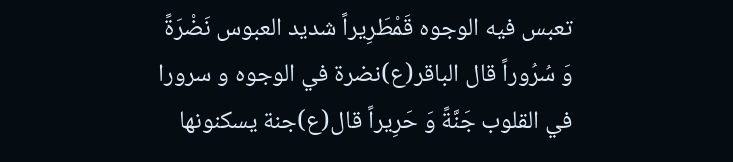تعبس فيه الوجوه قَمْطَرِيراً شديد العبوس نَضْرَةً وَ سُرُوراً قال الباقر(ع)نضرة في الوجوه و سرورا في القلوب جَنَّةً وَ حَرِيراً قال(ع)جنة يسكنونها